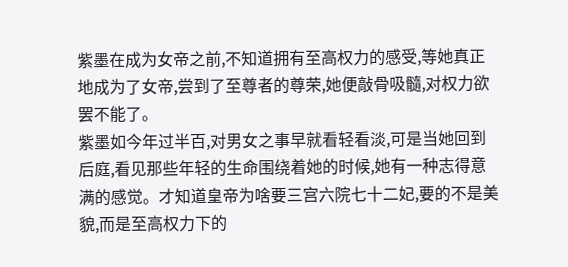紫墨在成为女帝之前,不知道拥有至高权力的感受,等她真正地成为了女帝,尝到了至尊者的尊荣,她便敲骨吸髓,对权力欲罢不能了。
紫墨如今年过半百,对男女之事早就看轻看淡,可是当她回到后庭,看见那些年轻的生命围绕着她的时候,她有一种志得意满的感觉。才知道皇帝为啥要三宫六院七十二妃,要的不是美貌,而是至高权力下的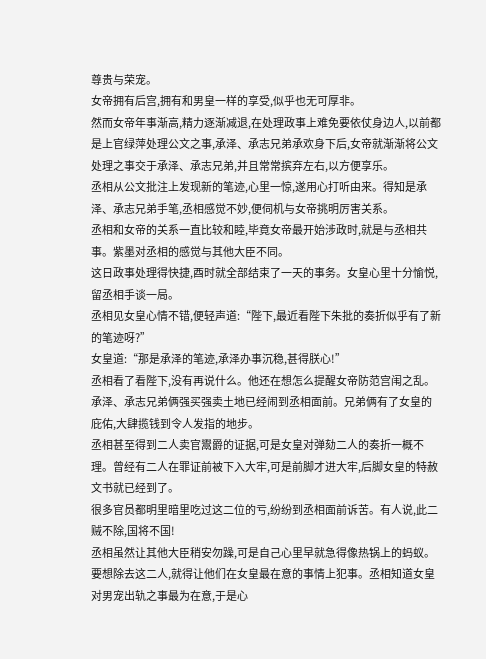尊贵与荣宠。
女帝拥有后宫,拥有和男皇一样的享受,似乎也无可厚非。
然而女帝年事渐高,精力逐渐减退,在处理政事上难免要依仗身边人,以前都是上官绿萍处理公文之事,承泽、承志兄弟承欢身下后,女帝就渐渐将公文处理之事交于承泽、承志兄弟,并且常常摈弃左右,以方便享乐。
丞相从公文批注上发现新的笔迹,心里一惊,遂用心打听由来。得知是承泽、承志兄弟手笔,丞相感觉不妙,便伺机与女帝挑明厉害关系。
丞相和女帝的关系一直比较和睦,毕竟女帝最开始涉政时,就是与丞相共事。紫墨对丞相的感觉与其他大臣不同。
这日政事处理得快捷,酉时就全部结束了一天的事务。女皇心里十分愉悦,留丞相手谈一局。
丞相见女皇心情不错,便轻声道:“陛下,最近看陛下朱批的奏折似乎有了新的笔迹呀?”
女皇道:“那是承泽的笔迹,承泽办事沉稳,甚得朕心!”
丞相看了看陛下,没有再说什么。他还在想怎么提醒女帝防范宫闱之乱。承泽、承志兄弟俩强买强卖土地已经闹到丞相面前。兄弟俩有了女皇的庇佑,大肆揽钱到令人发指的地步。
丞相甚至得到二人卖官鬻爵的证据,可是女皇对弹劾二人的奏折一概不理。曾经有二人在罪证前被下入大牢,可是前脚才进大牢,后脚女皇的特赦文书就已经到了。
很多官员都明里暗里吃过这二位的亏,纷纷到丞相面前诉苦。有人说,此二贼不除,国将不国!
丞相虽然让其他大臣稍安勿躁,可是自己心里早就急得像热锅上的蚂蚁。要想除去这二人,就得让他们在女皇最在意的事情上犯事。丞相知道女皇对男宠出轨之事最为在意,于是心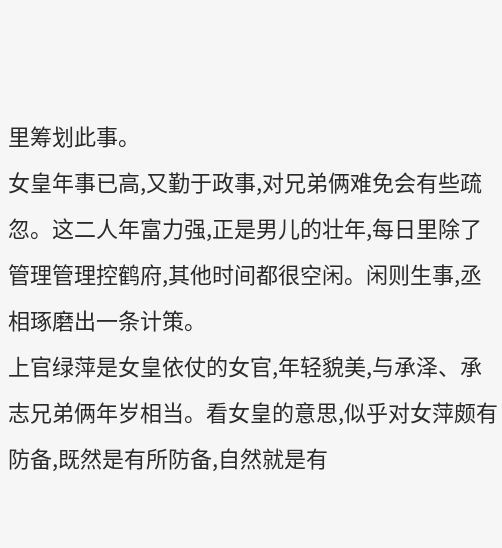里筹划此事。
女皇年事已高,又勤于政事,对兄弟俩难免会有些疏忽。这二人年富力强,正是男儿的壮年,每日里除了管理管理控鹤府,其他时间都很空闲。闲则生事,丞相琢磨出一条计策。
上官绿萍是女皇依仗的女官,年轻貌美,与承泽、承志兄弟俩年岁相当。看女皇的意思,似乎对女萍颇有防备,既然是有所防备,自然就是有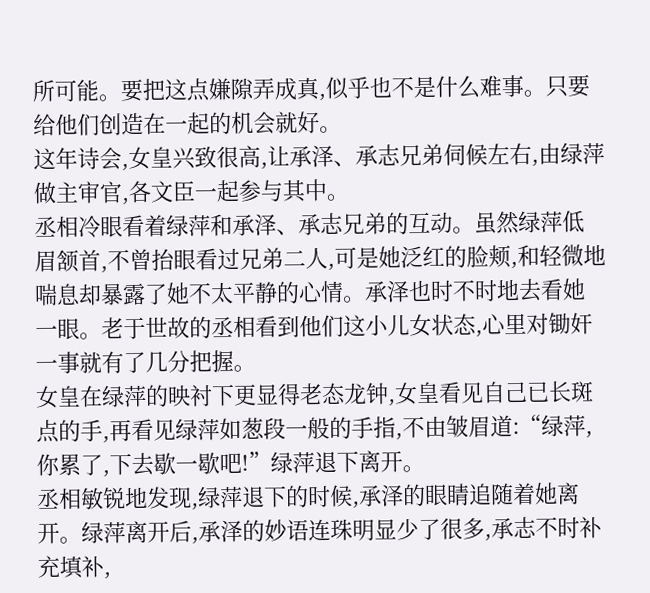所可能。要把这点嫌隙弄成真,似乎也不是什么难事。只要给他们创造在一起的机会就好。
这年诗会,女皇兴致很高,让承泽、承志兄弟伺候左右,由绿萍做主审官,各文臣一起参与其中。
丞相冷眼看着绿萍和承泽、承志兄弟的互动。虽然绿萍低眉颔首,不曾抬眼看过兄弟二人,可是她泛红的脸颊,和轻微地喘息却暴露了她不太平静的心情。承泽也时不时地去看她一眼。老于世故的丞相看到他们这小儿女状态,心里对锄奸一事就有了几分把握。
女皇在绿萍的映衬下更显得老态龙钟,女皇看见自己已长斑点的手,再看见绿萍如葱段一般的手指,不由皱眉道:“绿萍,你累了,下去歇一歇吧!”绿萍退下离开。
丞相敏锐地发现,绿萍退下的时候,承泽的眼睛追随着她离开。绿萍离开后,承泽的妙语连珠明显少了很多,承志不时补充填补,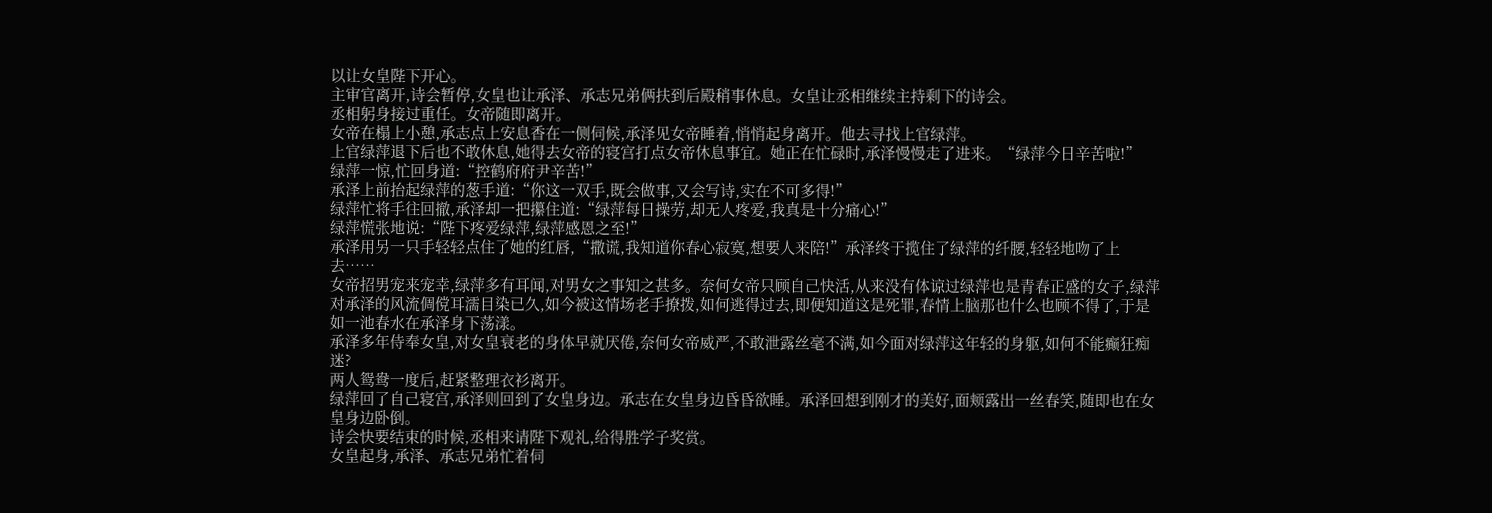以让女皇陛下开心。
主审官离开,诗会暂停,女皇也让承泽、承志兄弟俩扶到后殿稍事休息。女皇让丞相继续主持剩下的诗会。
丞相躬身接过重任。女帝随即离开。
女帝在榻上小憩,承志点上安息香在一侧伺候,承泽见女帝睡着,悄悄起身离开。他去寻找上官绿萍。
上官绿萍退下后也不敢休息,她得去女帝的寝宫打点女帝休息事宜。她正在忙碌时,承泽慢慢走了进来。“绿萍今日辛苦啦!”
绿萍一惊,忙回身道:“控鹤府府尹辛苦!”
承泽上前抬起绿萍的葱手道:“你这一双手,既会做事,又会写诗,实在不可多得!”
绿萍忙将手往回撤,承泽却一把攥住道:“绿萍每日操劳,却无人疼爱,我真是十分痛心!”
绿萍慌张地说:“陛下疼爱绿萍,绿萍感恩之至!”
承泽用另一只手轻轻点住了她的红唇,“撒谎,我知道你春心寂寞,想要人来陪!”承泽终于揽住了绿萍的纤腰,轻轻地吻了上去……
女帝招男宠来宠幸,绿萍多有耳闻,对男女之事知之甚多。奈何女帝只顾自己快活,从来没有体谅过绿萍也是青春正盛的女子,绿萍对承泽的风流倜傥耳濡目染已久,如今被这情场老手撩拨,如何逃得过去,即便知道这是死罪,春情上脑那也什么也顾不得了,于是如一池春水在承泽身下荡漾。
承泽多年侍奉女皇,对女皇衰老的身体早就厌倦,奈何女帝威严,不敢泄露丝毫不满,如今面对绿萍这年轻的身躯,如何不能癫狂痴迷?
两人鸳鸯一度后,赶紧整理衣衫离开。
绿萍回了自己寝宫,承泽则回到了女皇身边。承志在女皇身边昏昏欲睡。承泽回想到刚才的美好,面颊露出一丝春笑,随即也在女皇身边卧倒。
诗会快要结束的时候,丞相来请陛下观礼,给得胜学子奖赏。
女皇起身,承泽、承志兄弟忙着伺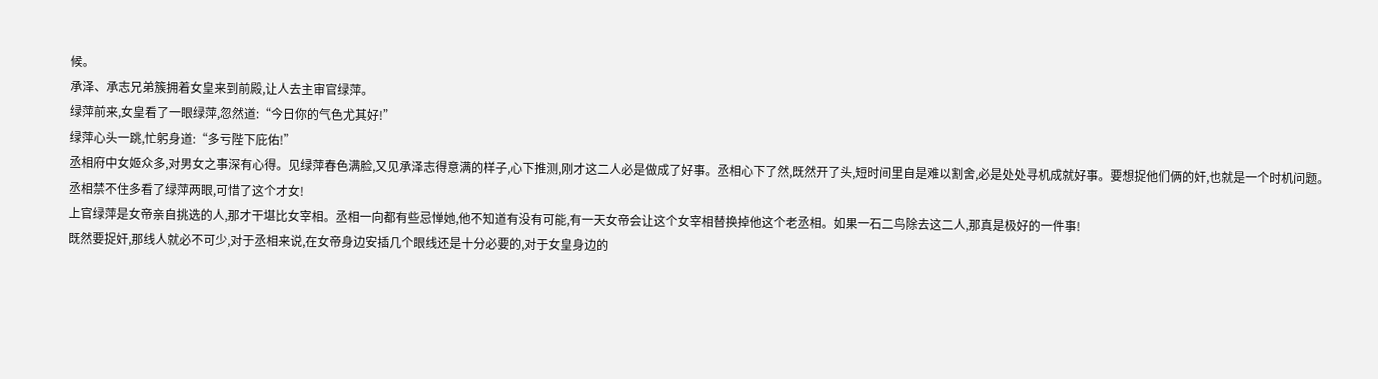候。
承泽、承志兄弟簇拥着女皇来到前殿,让人去主审官绿萍。
绿萍前来,女皇看了一眼绿萍,忽然道:“今日你的气色尤其好!”
绿萍心头一跳,忙躬身道:“多亏陛下庇佑!”
丞相府中女姬众多,对男女之事深有心得。见绿萍春色满脸,又见承泽志得意满的样子,心下推测,刚才这二人必是做成了好事。丞相心下了然,既然开了头,短时间里自是难以割舍,必是处处寻机成就好事。要想捉他们俩的奸,也就是一个时机问题。
丞相禁不住多看了绿萍两眼,可惜了这个才女!
上官绿萍是女帝亲自挑选的人,那才干堪比女宰相。丞相一向都有些忌惮她,他不知道有没有可能,有一天女帝会让这个女宰相替换掉他这个老丞相。如果一石二鸟除去这二人,那真是极好的一件事!
既然要捉奸,那线人就必不可少,对于丞相来说,在女帝身边安插几个眼线还是十分必要的,对于女皇身边的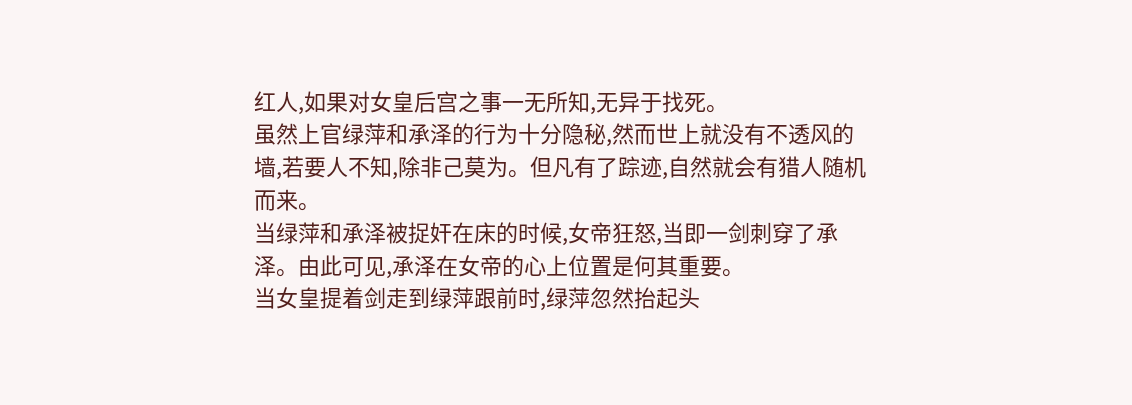红人,如果对女皇后宫之事一无所知,无异于找死。
虽然上官绿萍和承泽的行为十分隐秘,然而世上就没有不透风的墙,若要人不知,除非己莫为。但凡有了踪迹,自然就会有猎人随机而来。
当绿萍和承泽被捉奸在床的时候,女帝狂怒,当即一剑刺穿了承泽。由此可见,承泽在女帝的心上位置是何其重要。
当女皇提着剑走到绿萍跟前时,绿萍忽然抬起头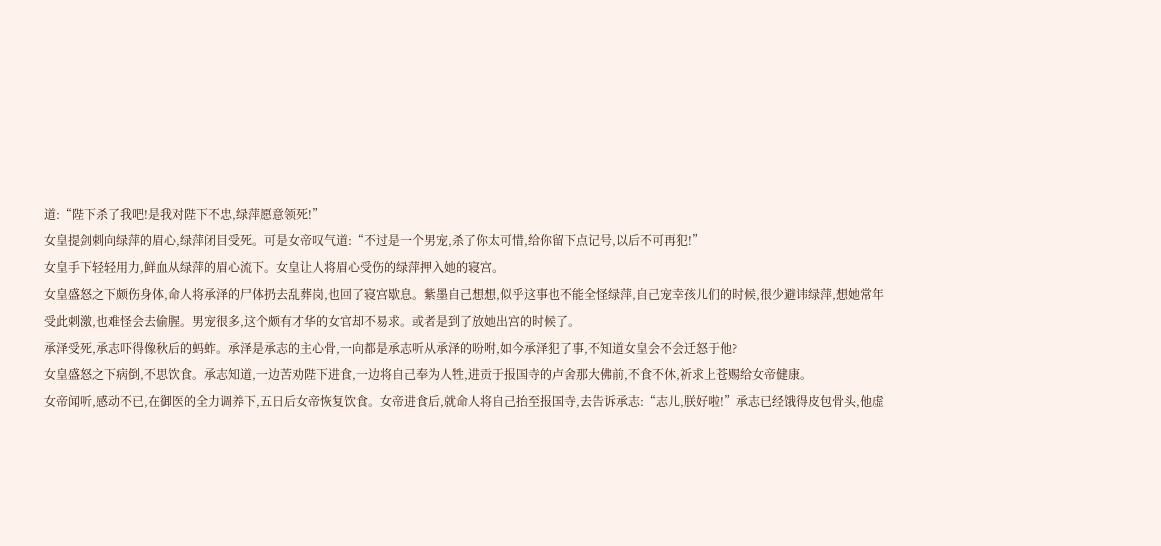道:“陛下杀了我吧!是我对陛下不忠,绿萍愿意领死!”
女皇提剑刺向绿萍的眉心,绿萍闭目受死。可是女帝叹气道:“不过是一个男宠,杀了你太可惜,给你留下点记号,以后不可再犯!”
女皇手下轻轻用力,鲜血从绿萍的眉心流下。女皇让人将眉心受伤的绿萍押入她的寝宫。
女皇盛怒之下颇伤身体,命人将承泽的尸体扔去乱葬岗,也回了寝宫歇息。紫墨自己想想,似乎这事也不能全怪绿萍,自己宠幸孩儿们的时候,很少避讳绿萍,想她常年受此刺激,也难怪会去偷腥。男宠很多,这个颇有才华的女官却不易求。或者是到了放她出宫的时候了。
承泽受死,承志吓得像秋后的蚂蚱。承泽是承志的主心骨,一向都是承志听从承泽的吩咐,如今承泽犯了事,不知道女皇会不会迁怒于他?
女皇盛怒之下病倒,不思饮食。承志知道,一边苦劝陛下进食,一边将自己奉为人牲,进贡于报国寺的卢舍那大佛前,不食不休,祈求上苍赐给女帝健康。
女帝闻听,感动不已,在御医的全力调养下,五日后女帝恢复饮食。女帝进食后,就命人将自己抬至报国寺,去告诉承志:“志儿,朕好啦!”承志已经饿得皮包骨头,他虚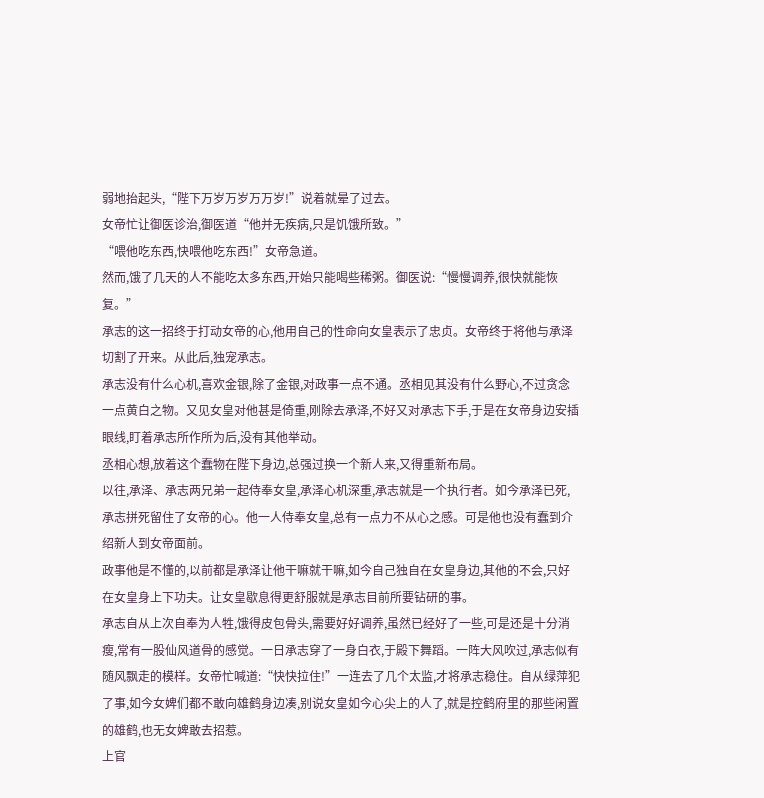弱地抬起头,“陛下万岁万岁万万岁!”说着就晕了过去。
女帝忙让御医诊治,御医道“他并无疾病,只是饥饿所致。”
“喂他吃东西,快喂他吃东西!”女帝急道。
然而,饿了几天的人不能吃太多东西,开始只能喝些稀粥。御医说:“慢慢调养,很快就能恢复。”
承志的这一招终于打动女帝的心,他用自己的性命向女皇表示了忠贞。女帝终于将他与承泽切割了开来。从此后,独宠承志。
承志没有什么心机,喜欢金银,除了金银,对政事一点不通。丞相见其没有什么野心,不过贪念一点黄白之物。又见女皇对他甚是倚重,刚除去承泽,不好又对承志下手,于是在女帝身边安插眼线,盯着承志所作所为后,没有其他举动。
丞相心想,放着这个蠢物在陛下身边,总强过换一个新人来,又得重新布局。
以往,承泽、承志两兄弟一起侍奉女皇,承泽心机深重,承志就是一个执行者。如今承泽已死,承志拼死留住了女帝的心。他一人侍奉女皇,总有一点力不从心之感。可是他也没有蠢到介绍新人到女帝面前。
政事他是不懂的,以前都是承泽让他干嘛就干嘛,如今自己独自在女皇身边,其他的不会,只好在女皇身上下功夫。让女皇歇息得更舒服就是承志目前所要钻研的事。
承志自从上次自奉为人牲,饿得皮包骨头,需要好好调养,虽然已经好了一些,可是还是十分消瘦,常有一股仙风道骨的感觉。一日承志穿了一身白衣,于殿下舞蹈。一阵大风吹过,承志似有随风飘走的模样。女帝忙喊道:“快快拉住!”一连去了几个太监,才将承志稳住。自从绿萍犯了事,如今女婢们都不敢向雄鹤身边凑,别说女皇如今心尖上的人了,就是控鹤府里的那些闲置的雄鹤,也无女婢敢去招惹。
上官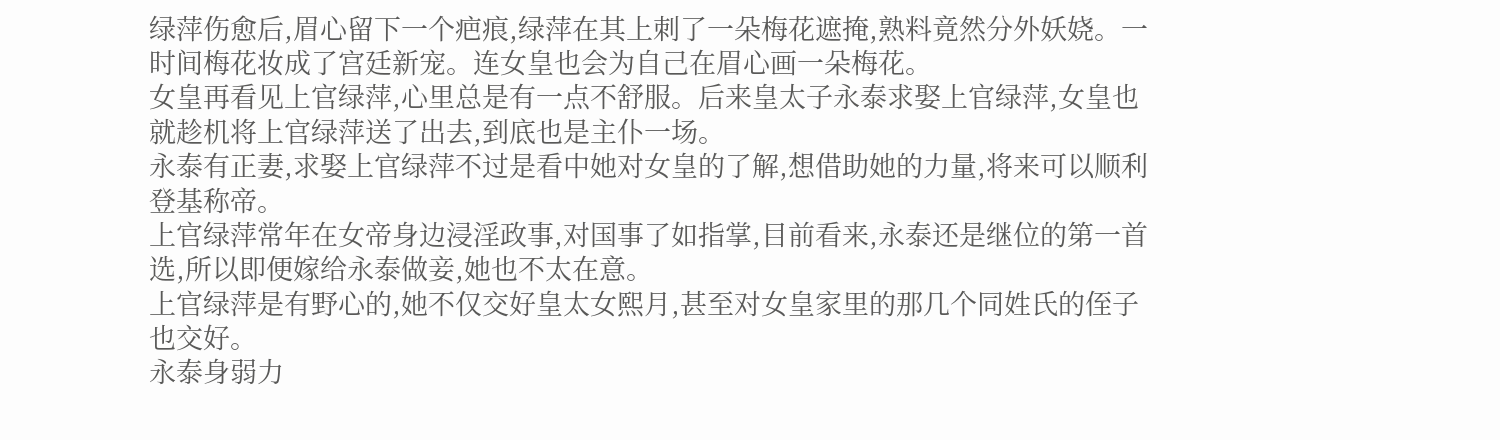绿萍伤愈后,眉心留下一个疤痕,绿萍在其上刺了一朵梅花遮掩,熟料竟然分外妖娆。一时间梅花妆成了宫廷新宠。连女皇也会为自己在眉心画一朵梅花。
女皇再看见上官绿萍,心里总是有一点不舒服。后来皇太子永泰求娶上官绿萍,女皇也就趁机将上官绿萍送了出去,到底也是主仆一场。
永泰有正妻,求娶上官绿萍不过是看中她对女皇的了解,想借助她的力量,将来可以顺利登基称帝。
上官绿萍常年在女帝身边浸淫政事,对国事了如指掌,目前看来,永泰还是继位的第一首选,所以即便嫁给永泰做妾,她也不太在意。
上官绿萍是有野心的,她不仅交好皇太女熙月,甚至对女皇家里的那几个同姓氏的侄子也交好。
永泰身弱力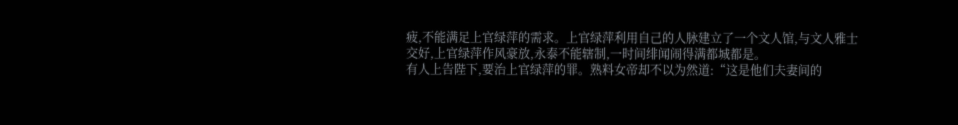疲,不能满足上官绿萍的需求。上官绿萍利用自己的人脉建立了一个文人馆,与文人雅士交好,上官绿萍作风豪放,永泰不能辖制,一时间绯闻闹得满都城都是。
有人上告陛下,要治上官绿萍的罪。熟料女帝却不以为然道:“这是他们夫妻间的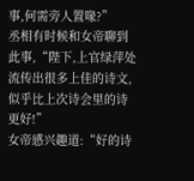事,何需旁人置喙?”
丞相有时候和女帝聊到此事,“陛下,上官绿萍处流传出很多上佳的诗文,似乎比上次诗会里的诗更好!”
女帝感兴趣道:“好的诗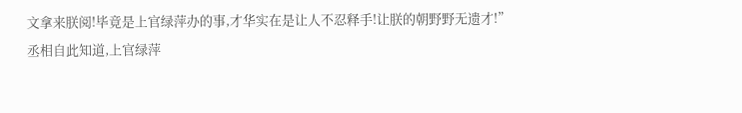文拿来朕阅!毕竟是上官绿萍办的事,才华实在是让人不忍释手!让朕的朝野野无遗才!”
丞相自此知道,上官绿萍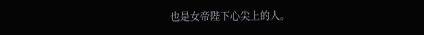也是女帝陛下心尖上的人。